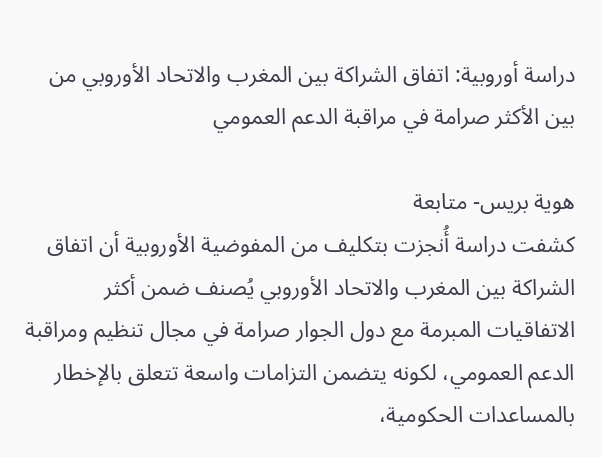دراسة أوروبية: اتفاق الشراكة بين المغرب والاتحاد الأوروبي من بين الأكثر صرامة في مراقبة الدعم العمومي

هوية بريس- متابعة
كشفت دراسة أُنجزت بتكليف من المفوضية الأوروبية أن اتفاق الشراكة بين المغرب والاتحاد الأوروبي يُصنف ضمن أكثر الاتفاقيات المبرمة مع دول الجوار صرامة في مجال تنظيم ومراقبة الدعم العمومي، لكونه يتضمن التزامات واسعة تتعلق بالإخطار بالمساعدات الحكومية،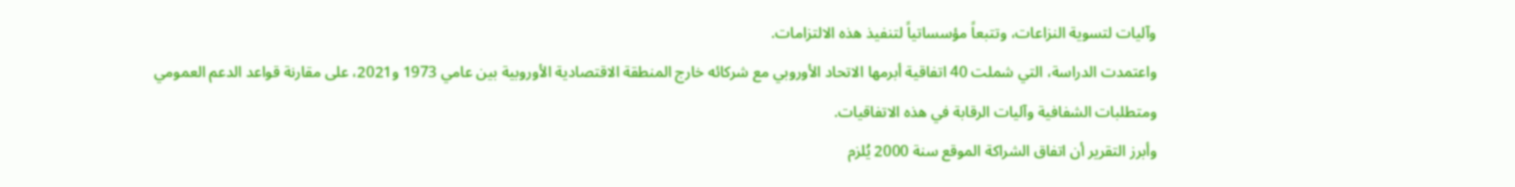وآليات لتسوية النزاعات، وتتبعاً مؤسساتياً لتنفيذ هذه الالتزامات.
واعتمدت الدراسة، التي شملت 40 اتفاقية أبرمها الاتحاد الأوروبي مع شركائه خارج المنطقة الاقتصادية الأوروبية بين عامي 1973 و2021، على مقارنة قواعد الدعم العمومي ومتطلبات الشفافية وآليات الرقابة في هذه الاتفاقيات.
وأبرز التقرير أن اتفاق الشراكة الموقع سنة 2000 يُلزم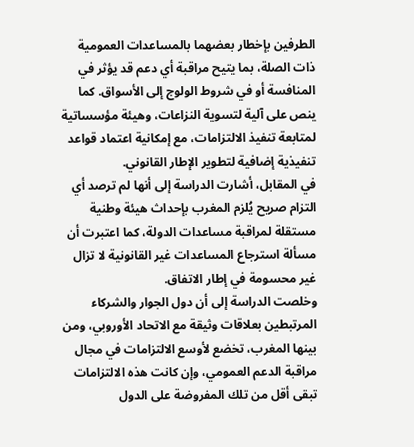الطرفين بإخطار بعضهما بالمساعدات العمومية ذات الصلة، بما يتيح مراقبة أي دعم قد يؤثر في المنافسة أو في شروط الولوج إلى الأسواق. كما ينص على آلية لتسوية النزاعات، وهيئة مؤسساتية لمتابعة تنفيذ الالتزامات، مع إمكانية اعتماد قواعد تنفيذية إضافية لتطوير الإطار القانوني.
في المقابل، أشارت الدراسة إلى أنها لم ترصد أي التزام صريح يُلزم المغرب بإحداث هيئة وطنية مستقلة لمراقبة مساعدات الدولة، كما اعتبرت أن مسألة استرجاع المساعدات غير القانونية لا تزال غير محسومة في إطار الاتفاق.
وخلصت الدراسة إلى أن دول الجوار والشركاء المرتبطين بعلاقات وثيقة مع الاتحاد الأوروبي، ومن بينها المغرب، تخضع لأوسع الالتزامات في مجال مراقبة الدعم العمومي، وإن كانت هذه الالتزامات تبقى أقل من تلك المفروضة على الدول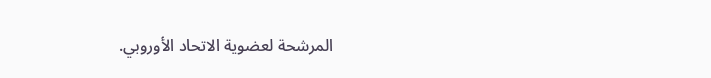المرشحة لعضوية الاتحاد الأوروبي.